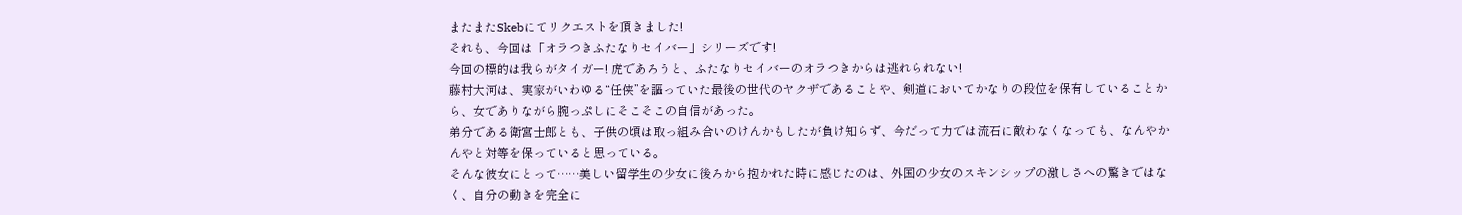またまたSkebにてリクエストを頂きました!
それも、今回は「オラつきふたなりセイバー」シリーズです!
今回の標的は我らがタイガー! 虎であろうと、ふたなりセイバーのオラつきからは逃れられない!
藤村大河は、実家がいわゆる“任侠”を謳っていた最後の世代のヤクザであることや、剣道においてかなりの段位を保有していることから、女でありながら腕っぷしにそこそこの自信があった。
弟分である衛宮士郎とも、子供の頃は取っ組み合いのけんかもしたが負け知らず、今だって力では流石に敵わなくなっても、なんやかんやと対等を保っていると思っている。
そんな彼女にとって……美しい留学生の少女に後ろから抱かれた時に感じたのは、外国の少女のスキンシップの激しさへの驚きではなく、自分の動きを完全に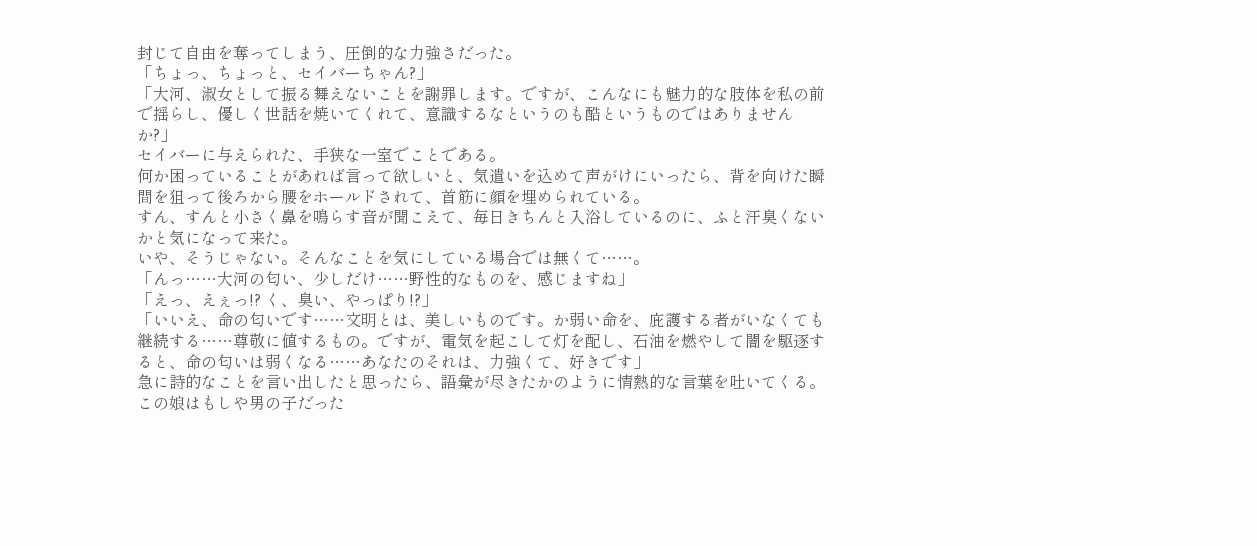封じて自由を奪ってしまう、圧倒的な力強さだった。
「ちょっ、ちょっと、セイバーちゃん?」
「大河、淑女として振る舞えないことを謝罪します。ですが、こんなにも魅力的な肢体を私の前で揺らし、優しく世話を焼いてくれて、意識するなというのも酷というものではありませんか?」
セイバーに与えられた、手狭な一室でことである。
何か困っていることがあれば言って欲しいと、気遣いを込めて声がけにいったら、背を向けた瞬間を狙って後ろから腰をホールドされて、首筋に顔を埋められている。
すん、すんと小さく鼻を鳴らす音が聞こえて、毎日きちんと入浴しているのに、ふと汗臭くないかと気になって来た。
いや、そうじゃない。そんなことを気にしている場合では無くて……。
「んっ……大河の匂い、少しだけ……野性的なものを、感じますね」
「えっ、えぇっ!? く、臭い、やっぱり!?」
「いいえ、命の匂いです……文明とは、美しいものです。か弱い命を、庇護する者がいなくても継続する……尊敬に値するもの。ですが、電気を起こして灯を配し、石油を燃やして闇を駆逐すると、命の匂いは弱くなる……あなたのそれは、力強くて、好きです」
急に詩的なことを言い出したと思ったら、語彙が尽きたかのように情熱的な言葉を吐いてくる。
この娘はもしや男の子だった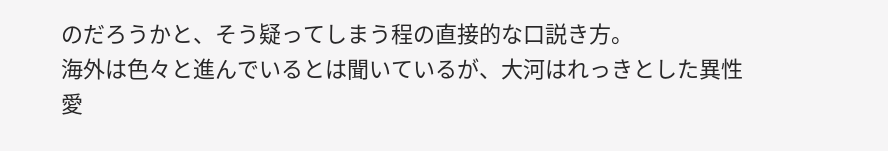のだろうかと、そう疑ってしまう程の直接的な口説き方。
海外は色々と進んでいるとは聞いているが、大河はれっきとした異性愛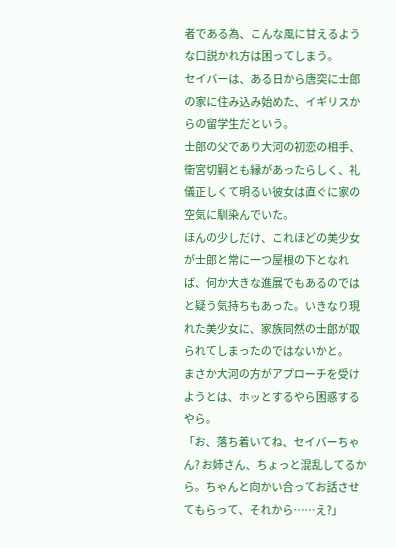者である為、こんな風に甘えるような口説かれ方は困ってしまう。
セイバーは、ある日から唐突に士郎の家に住み込み始めた、イギリスからの留学生だという。
士郎の父であり大河の初恋の相手、衛宮切嗣とも縁があったらしく、礼儀正しくて明るい彼女は直ぐに家の空気に馴染んでいた。
ほんの少しだけ、これほどの美少女が士郎と常に一つ屋根の下となれば、何か大きな進展でもあるのではと疑う気持ちもあった。いきなり現れた美少女に、家族同然の士郎が取られてしまったのではないかと。
まさか大河の方がアプローチを受けようとは、ホッとするやら困惑するやら。
「お、落ち着いてね、セイバーちゃん? お姉さん、ちょっと混乱してるから。ちゃんと向かい合ってお話させてもらって、それから……え?」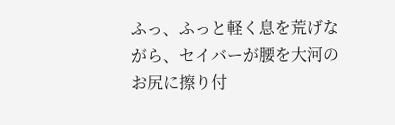ふっ、ふっと軽く息を荒げながら、セイバーが腰を大河のお尻に擦り付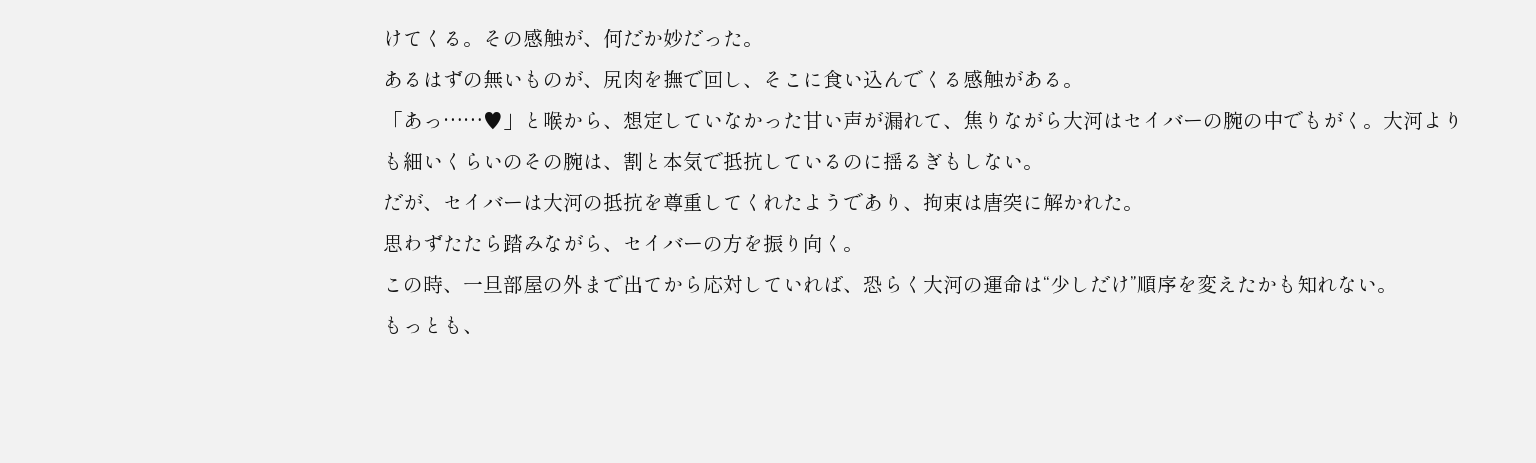けてくる。その感触が、何だか妙だった。
あるはずの無いものが、尻肉を撫で回し、そこに食い込んでくる感触がある。
「あっ……♥」と喉から、想定していなかった甘い声が漏れて、焦りながら大河はセイバーの腕の中でもがく。大河よりも細いくらいのその腕は、割と本気で抵抗しているのに揺るぎもしない。
だが、セイバーは大河の抵抗を尊重してくれたようであり、拘束は唐突に解かれた。
思わずたたら踏みながら、セイバーの方を振り向く。
この時、一旦部屋の外まで出てから応対していれば、恐らく大河の運命は“少しだけ”順序を変えたかも知れない。
もっとも、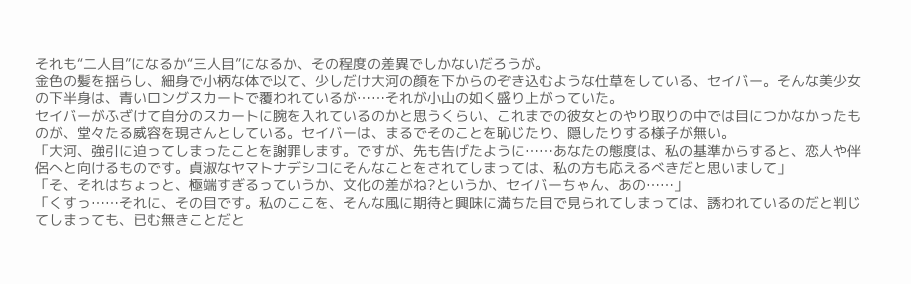それも“二人目”になるか“三人目”になるか、その程度の差異でしかないだろうが。
金色の髪を揺らし、細身で小柄な体で以て、少しだけ大河の顔を下からのぞき込むような仕草をしている、セイバー。そんな美少女の下半身は、青いロングスカートで覆われているが……それが小山の如く盛り上がっていた。
セイバーがふざけて自分のスカートに腕を入れているのかと思うくらい、これまでの彼女とのやり取りの中では目につかなかったものが、堂々たる威容を現さんとしている。セイバーは、まるでそのことを恥じたり、隠したりする様子が無い。
「大河、強引に迫ってしまったことを謝罪します。ですが、先も告げたように……あなたの態度は、私の基準からすると、恋人や伴侶へと向けるものです。貞淑なヤマトナデシコにそんなことをされてしまっては、私の方も応えるべきだと思いまして」
「そ、それはちょっと、極端すぎるっていうか、文化の差がね?というか、セイバーちゃん、あの……」
「くすっ……それに、その目です。私のここを、そんな風に期待と興味に満ちた目で見られてしまっては、誘われているのだと判じてしまっても、已む無きことだと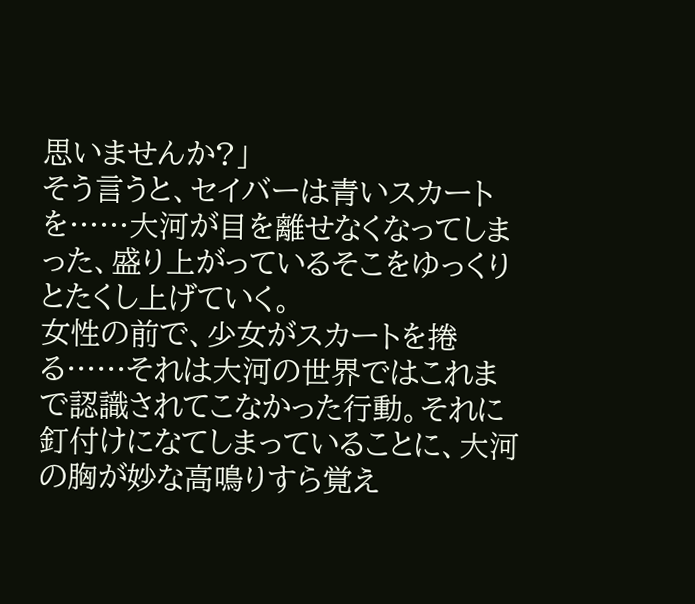思いませんか?」
そう言うと、セイバーは青いスカートを……大河が目を離せなくなってしまった、盛り上がっているそこをゆっくりとたくし上げていく。
女性の前で、少女がスカートを捲る……それは大河の世界ではこれまで認識されてこなかった行動。それに釘付けになてしまっていることに、大河の胸が妙な高鳴りすら覚え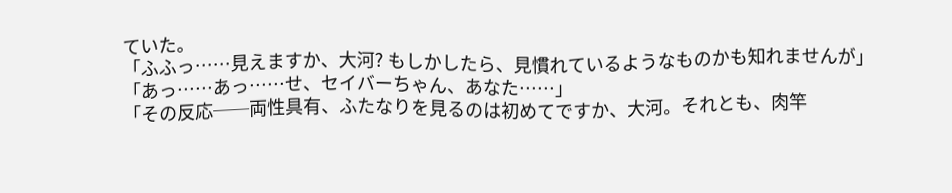ていた。
「ふふっ……見えますか、大河? もしかしたら、見慣れているようなものかも知れませんが」
「あっ……あっ……せ、セイバーちゃん、あなた……」
「その反応──両性具有、ふたなりを見るのは初めてですか、大河。それとも、肉竿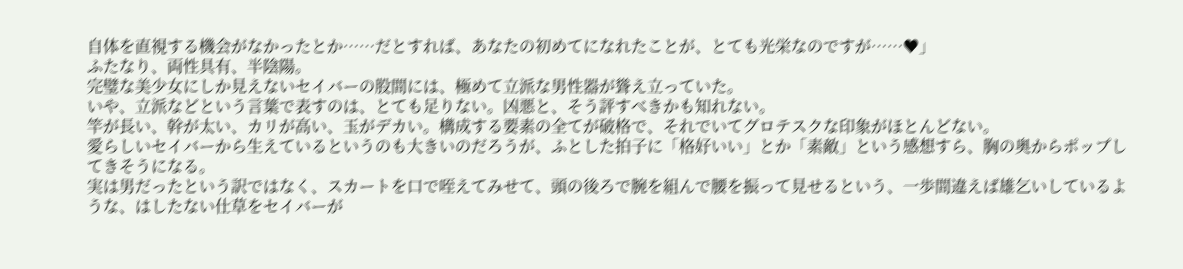自体を直視する機会がなかったとか……だとすれば、あなたの初めてになれたことが、とても光栄なのですが……♥」
ふたなり、両性具有、半陰陽。
完璧な美少女にしか見えないセイバーの股間には、極めて立派な男性器が聳え立っていた。
いや、立派などという言葉で表すのは、とても足りない。凶悪と、そう評すべきかも知れない。
竿が長い、幹が太い、カリが高い、玉がデカい。構成する要素の全てが破格で、それでいてグロテスクな印象がほとんどない。
愛らしいセイバーから生えているというのも大きいのだろうが、ふとした拍子に「格好いい」とか「素敵」という感想すら、胸の奥からポップしてきそうになる。
実は男だったという訳ではなく、スカートを口で咥えてみせて、頭の後ろで腕を組んで腰を振って見せるという、一歩間違えば雄乞いしているような、はしたない仕草をセイバーが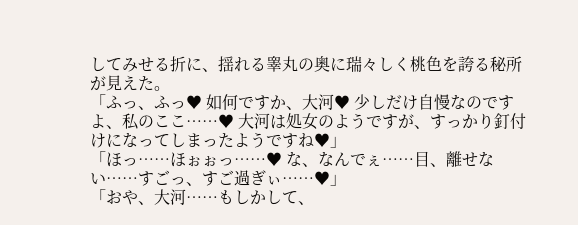してみせる折に、揺れる睾丸の奥に瑞々しく桃色を誇る秘所が見えた。
「ふっ、ふっ♥ 如何ですか、大河♥ 少しだけ自慢なのですよ、私のここ……♥ 大河は処女のようですが、すっかり釘付けになってしまったようですね♥」
「ほっ……ほぉぉっ……♥ な、なんでぇ……目、離せない……すごっ、すご過ぎぃ……♥」
「おや、大河……もしかして、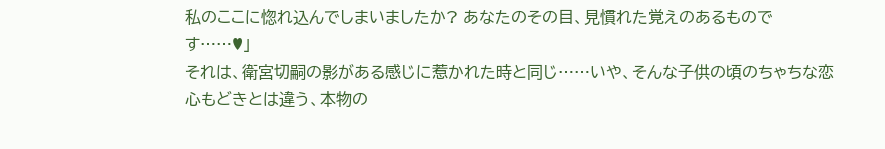私のここに惚れ込んでしまいましたか? あなたのその目、見慣れた覚えのあるものです……♥」
それは、衛宮切嗣の影がある感じに惹かれた時と同じ……いや、そんな子供の頃のちゃちな恋心もどきとは違う、本物の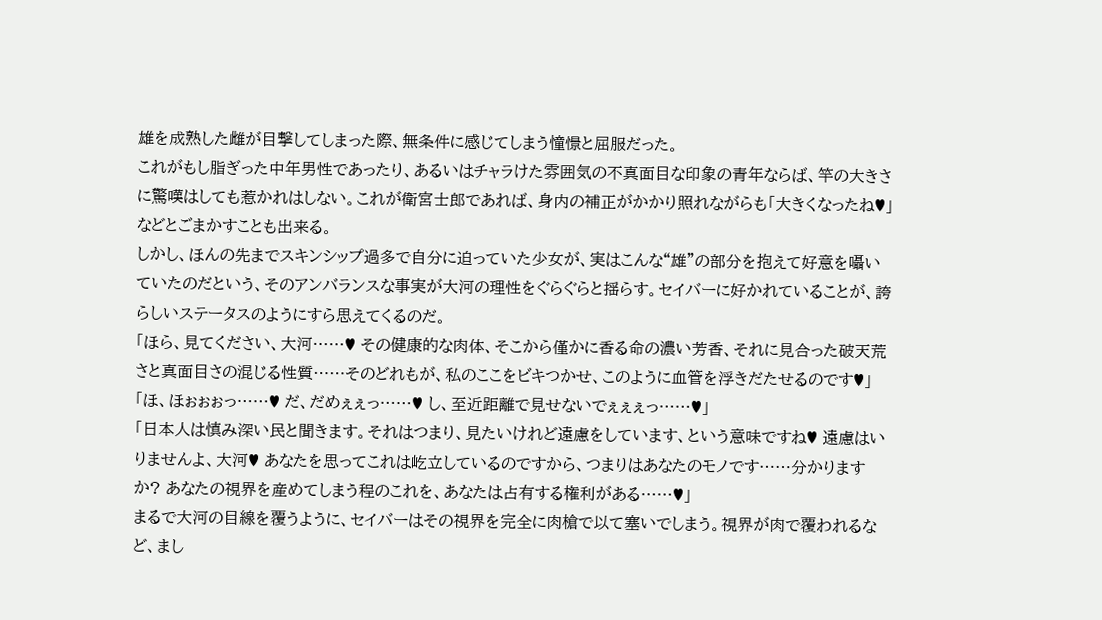雄を成熟した雌が目撃してしまった際、無条件に感じてしまう憧憬と屈服だった。
これがもし脂ぎった中年男性であったり、あるいはチャラけた雰囲気の不真面目な印象の青年ならば、竿の大きさに驚嘆はしても惹かれはしない。これが衛宮士郎であれば、身内の補正がかかり照れながらも「大きくなったね♥」などとごまかすことも出来る。
しかし、ほんの先までスキンシップ過多で自分に迫っていた少女が、実はこんな“雄”の部分を抱えて好意を囁いていたのだという、そのアンバランスな事実が大河の理性をぐらぐらと揺らす。セイバーに好かれていることが、誇らしいステータスのようにすら思えてくるのだ。
「ほら、見てください、大河……♥ その健康的な肉体、そこから僅かに香る命の濃い芳香、それに見合った破天荒さと真面目さの混じる性質……そのどれもが、私のここをビキつかせ、このように血管を浮きだたせるのです♥」
「ほ、ほぉぉぉっ……♥ だ、だめぇぇっ……♥ し、至近距離で見せないでぇぇぇっ……♥」
「日本人は慎み深い民と聞きます。それはつまり、見たいけれど遠慮をしています、という意味ですね♥ 遠慮はいりませんよ、大河♥ あなたを思ってこれは屹立しているのですから、つまりはあなたのモノです……分かりますか? あなたの視界を産めてしまう程のこれを、あなたは占有する権利がある……♥」
まるで大河の目線を覆うように、セイバーはその視界を完全に肉槍で以て塞いでしまう。視界が肉で覆われるなど、まし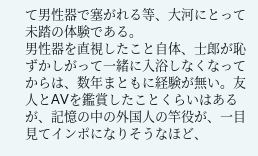て男性器で塞がれる等、大河にとって未踏の体験である。
男性器を直視したこと自体、士郎が恥ずかしがって一緒に入浴しなくなってからは、数年まともに経験が無い。友人とAVを鑑賞したことくらいはあるが、記憶の中の外国人の竿役が、一目見てインポになりそうなほど、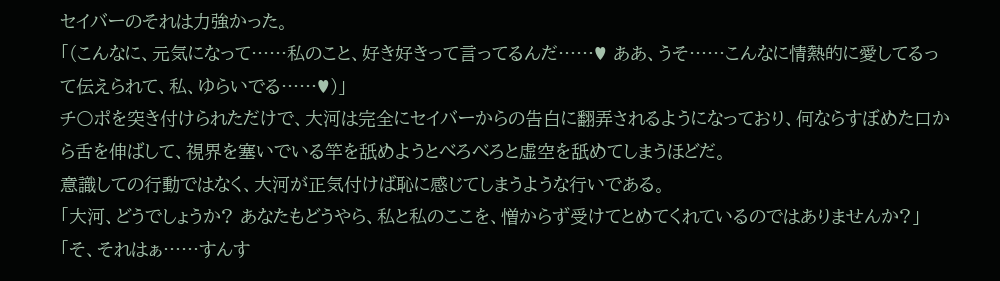セイバーのそれは力強かった。
「(こんなに、元気になって……私のこと、好き好きって言ってるんだ……♥ ああ、うそ……こんなに情熱的に愛してるって伝えられて、私、ゆらいでる……♥)」
チ〇ポを突き付けられただけで、大河は完全にセイバーからの告白に翻弄されるようになっており、何ならすぼめた口から舌を伸ばして、視界を塞いでいる竿を舐めようとべろべろと虚空を舐めてしまうほどだ。
意識しての行動ではなく、大河が正気付けば恥に感じてしまうような行いである。
「大河、どうでしょうか? あなたもどうやら、私と私のここを、憎からず受けてとめてくれているのではありませんか?」
「そ、それはぁ……すんす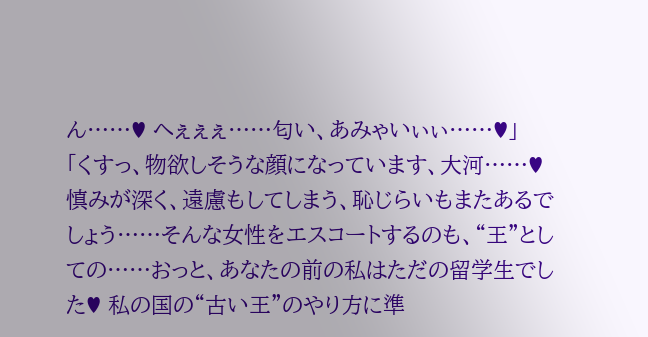ん……♥ へぇぇぇ……匂い、あみゃいぃぃ……♥」
「くすっ、物欲しそうな顔になっています、大河……♥ 慎みが深く、遠慮もしてしまう、恥じらいもまたあるでしょう……そんな女性をエスコートするのも、“王”としての……おっと、あなたの前の私はただの留学生でした♥ 私の国の“古い王”のやり方に準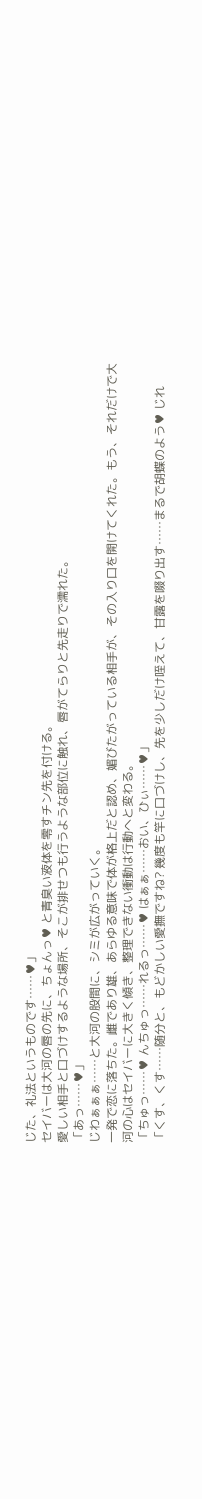じた、礼法というものです……♥」
セイバーは大河の唇の先に、ちょんっ♥ と青臭い液体を零すチン先を付ける。
愛しい相手と口づけするような場所、そこが排せつも行うような部位に触れ、唇がてらりと先走りで濡れた。
「あっ……♥」
じわぁぁぁ……と大河の股間に、シミが広がっていく。
一発で恋に落ちた。雌であり雄、あらゆる意味で体が格上だと認め、媚びたがっている相手が、その入り口を開けてくれた。もう、それだけで大河の心はセイバーに大きく傾き、整理できない衝動は行動へと変わる。
「ちゅっ……♥ んちゅっ……れるっ……♥ はぁぁ……おい、ひぃ……♥」
「くす、くす……随分と、もどかしい愛撫ですね? 幾度も竿に口づけし、先を少しだけ咥えて、甘露を啜り出す……まるで胡蝶のよう♥ じれ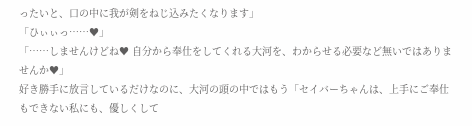ったいと、口の中に我が剣をねじ込みたくなります」
「ひぃぃっ……♥」
「……しませんけどね♥ 自分から奉仕をしてくれる大河を、わからせる必要など無いではありませんか♥」
好き勝手に放言しているだけなのに、大河の頭の中ではもう「セイバーちゃんは、上手にご奉仕もできない私にも、優しくして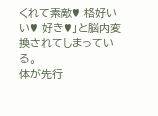くれて素敵♥ 格好いい♥ 好き♥」と脳内変換されてしまっている。
体が先行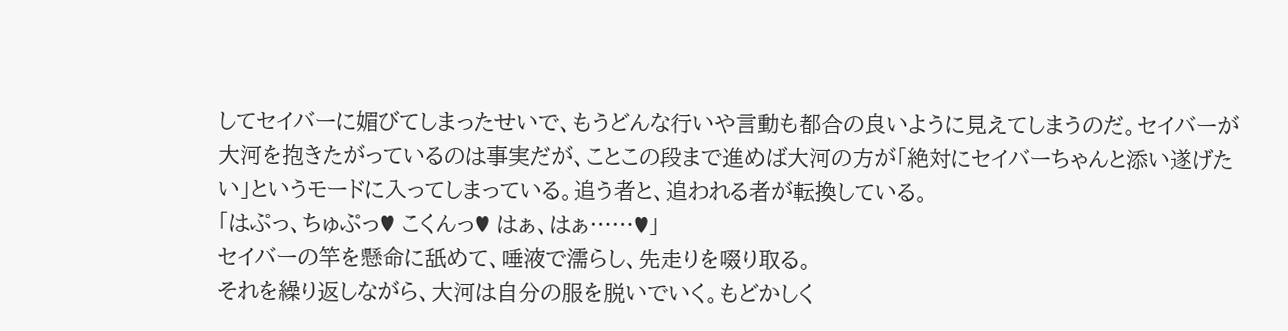してセイバーに媚びてしまったせいで、もうどんな行いや言動も都合の良いように見えてしまうのだ。セイバーが大河を抱きたがっているのは事実だが、ことこの段まで進めば大河の方が「絶対にセイバーちゃんと添い遂げたい」というモードに入ってしまっている。追う者と、追われる者が転換している。
「はぷっ、ちゅぷっ♥ こくんっ♥ はぁ、はぁ……♥」
セイバーの竿を懸命に舐めて、唾液で濡らし、先走りを啜り取る。
それを繰り返しながら、大河は自分の服を脱いでいく。もどかしく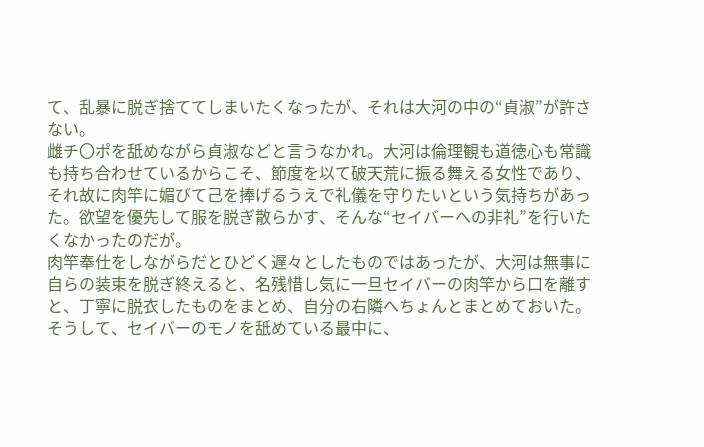て、乱暴に脱ぎ捨ててしまいたくなったが、それは大河の中の“貞淑”が許さない。
雌チ〇ポを舐めながら貞淑などと言うなかれ。大河は倫理観も道徳心も常識も持ち合わせているからこそ、節度を以て破天荒に振る舞える女性であり、それ故に肉竿に媚びて己を捧げるうえで礼儀を守りたいという気持ちがあった。欲望を優先して服を脱ぎ散らかす、そんな“セイバーへの非礼”を行いたくなかったのだが。
肉竿奉仕をしながらだとひどく遅々としたものではあったが、大河は無事に自らの装束を脱ぎ終えると、名残惜し気に一旦セイバーの肉竿から口を離すと、丁寧に脱衣したものをまとめ、自分の右隣へちょんとまとめておいた。
そうして、セイバーのモノを舐めている最中に、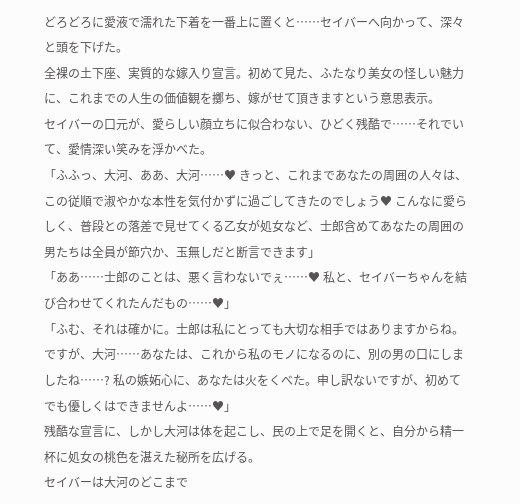どろどろに愛液で濡れた下着を一番上に置くと……セイバーへ向かって、深々と頭を下げた。
全裸の土下座、実質的な嫁入り宣言。初めて見た、ふたなり美女の怪しい魅力に、これまでの人生の価値観を擲ち、嫁がせて頂きますという意思表示。
セイバーの口元が、愛らしい顔立ちに似合わない、ひどく残酷で……それでいて、愛情深い笑みを浮かべた。
「ふふっ、大河、ああ、大河……♥ きっと、これまであなたの周囲の人々は、この従順で淑やかな本性を気付かずに過ごしてきたのでしょう♥ こんなに愛らしく、普段との落差で見せてくる乙女が処女など、士郎含めてあなたの周囲の男たちは全員が節穴か、玉無しだと断言できます」
「ああ……士郎のことは、悪く言わないでぇ……♥ 私と、セイバーちゃんを結び合わせてくれたんだもの……♥」
「ふむ、それは確かに。士郎は私にとっても大切な相手ではありますからね。ですが、大河……あなたは、これから私のモノになるのに、別の男の口にしましたね……? 私の嫉妬心に、あなたは火をくべた。申し訳ないですが、初めてでも優しくはできませんよ……♥」
残酷な宣言に、しかし大河は体を起こし、民の上で足を開くと、自分から精一杯に処女の桃色を湛えた秘所を広げる。
セイバーは大河のどこまで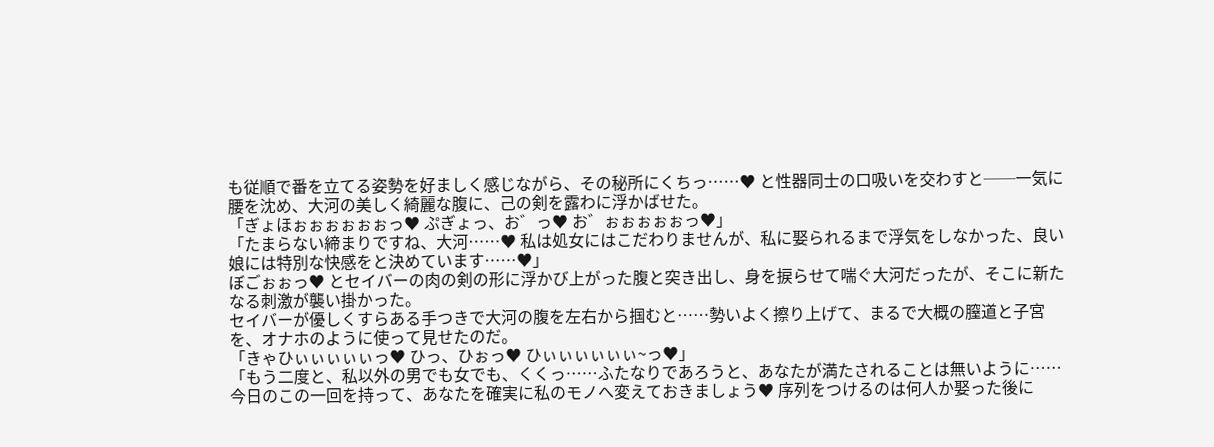も従順で番を立てる姿勢を好ましく感じながら、その秘所にくちっ……♥ と性器同士の口吸いを交わすと──一気に腰を沈め、大河の美しく綺麗な腹に、己の剣を露わに浮かばせた。
「ぎょほぉぉぉぉぉぉっ♥ ぷぎょっ、お゛っ♥ お゛ぉぉぉぉぉっ♥」
「たまらない締まりですね、大河……♥ 私は処女にはこだわりませんが、私に娶られるまで浮気をしなかった、良い娘には特別な快感をと決めています……♥」
ぼごぉぉっ♥ とセイバーの肉の剣の形に浮かび上がった腹と突き出し、身を捩らせて喘ぐ大河だったが、そこに新たなる刺激が襲い掛かった。
セイバーが優しくすらある手つきで大河の腹を左右から掴むと……勢いよく擦り上げて、まるで大概の膣道と子宮を、オナホのように使って見せたのだ。
「きゃひぃぃぃぃぃっ♥ ひっ、ひぉっ♥ ひぃぃぃぃぃぃ~っ♥」
「もう二度と、私以外の男でも女でも、くくっ……ふたなりであろうと、あなたが満たされることは無いように……今日のこの一回を持って、あなたを確実に私のモノへ変えておきましょう♥ 序列をつけるのは何人か娶った後に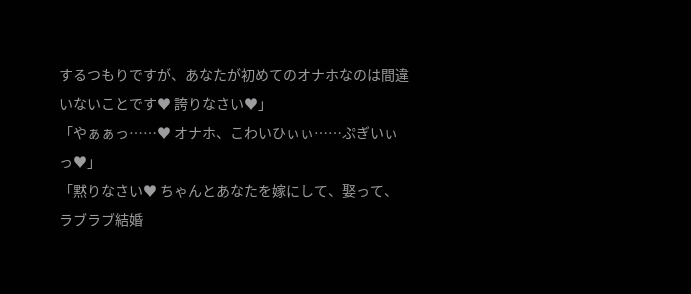するつもりですが、あなたが初めてのオナホなのは間違いないことです♥ 誇りなさい♥」
「やぁぁっ……♥ オナホ、こわいひぃぃ……ぷぎいぃっ♥」
「黙りなさい♥ ちゃんとあなたを嫁にして、娶って、ラブラブ結婚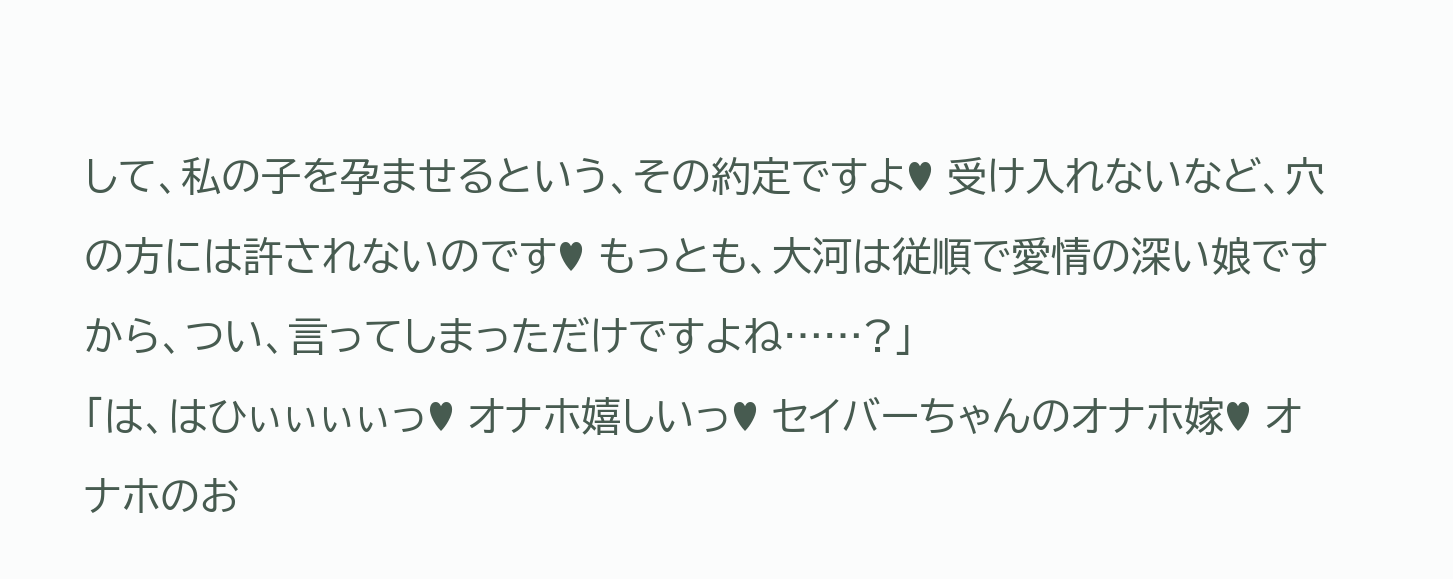して、私の子を孕ませるという、その約定ですよ♥ 受け入れないなど、穴の方には許されないのです♥ もっとも、大河は従順で愛情の深い娘ですから、つい、言ってしまっただけですよね……?」
「は、はひぃぃぃぃっ♥ オナホ嬉しいっ♥ セイバーちゃんのオナホ嫁♥ オナホのお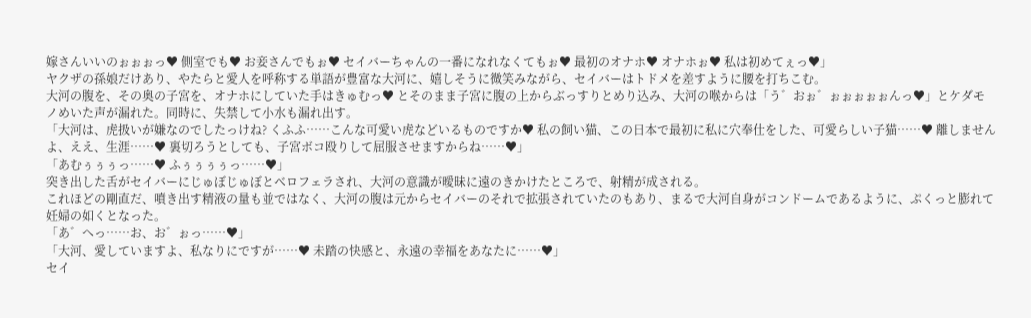嫁さんいいのぉぉぉっ♥ 側室でも♥ お妾さんでもぉ♥ セイバーちゃんの一番になれなくてもぉ♥ 最初のオナホ♥ オナホぉ♥ 私は初めてぇっ♥」
ヤクザの孫娘だけあり、やたらと愛人を呼称する単語が豊富な大河に、嬉しそうに微笑みながら、セイバーはトドメを差すように腰を打ちこむ。
大河の腹を、その奥の子宮を、オナホにしていた手はきゅむっ♥ とそのまま子宮に腹の上からぶっすりとめり込み、大河の喉からは「う゛おぉ゛ぉぉぉぉぉんっ♥」とケダモノめいた声が漏れた。同時に、失禁して小水も漏れ出す。
「大河は、虎扱いが嫌なのでしたっけね? くふふ……こんな可愛い虎などいるものですか♥ 私の飼い猫、この日本で最初に私に穴奉仕をした、可愛らしい子猫……♥ 離しませんよ、ええ、生涯……♥ 裏切ろうとしても、子宮ボコ殴りして屈服させますからね……♥」
「あむぅぅぅっ……♥ ふぅぅぅぅっ……♥」
突き出した舌がセイバーにじゅぼじゅぼとベロフェラされ、大河の意識が曖昧に遠のきかけたところで、射精が成される。
これほどの剛直だ、噴き出す精液の量も並ではなく、大河の腹は元からセイバーのそれで拡張されていたのもあり、まるで大河自身がコンドームであるように、ぷくっと膨れて妊婦の如くとなった。
「あ゛へっ……お、お゛ぉっ……♥」
「大河、愛していますよ、私なりにですが……♥ 未踏の快感と、永遠の幸福をあなたに……♥」
セイ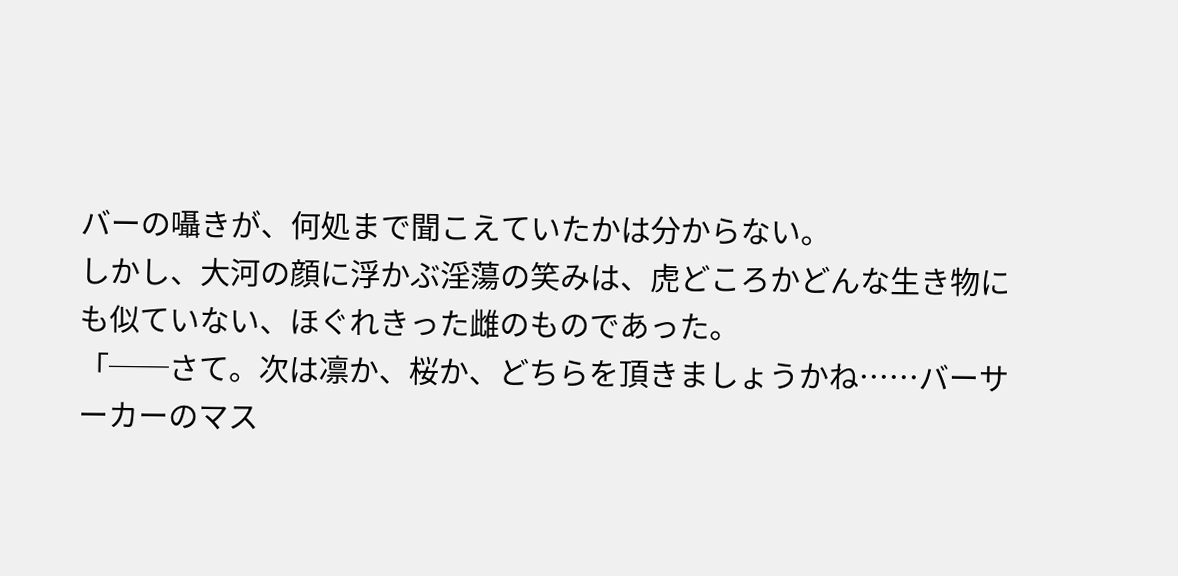バーの囁きが、何処まで聞こえていたかは分からない。
しかし、大河の顔に浮かぶ淫蕩の笑みは、虎どころかどんな生き物にも似ていない、ほぐれきった雌のものであった。
「──さて。次は凛か、桜か、どちらを頂きましょうかね……バーサーカーのマス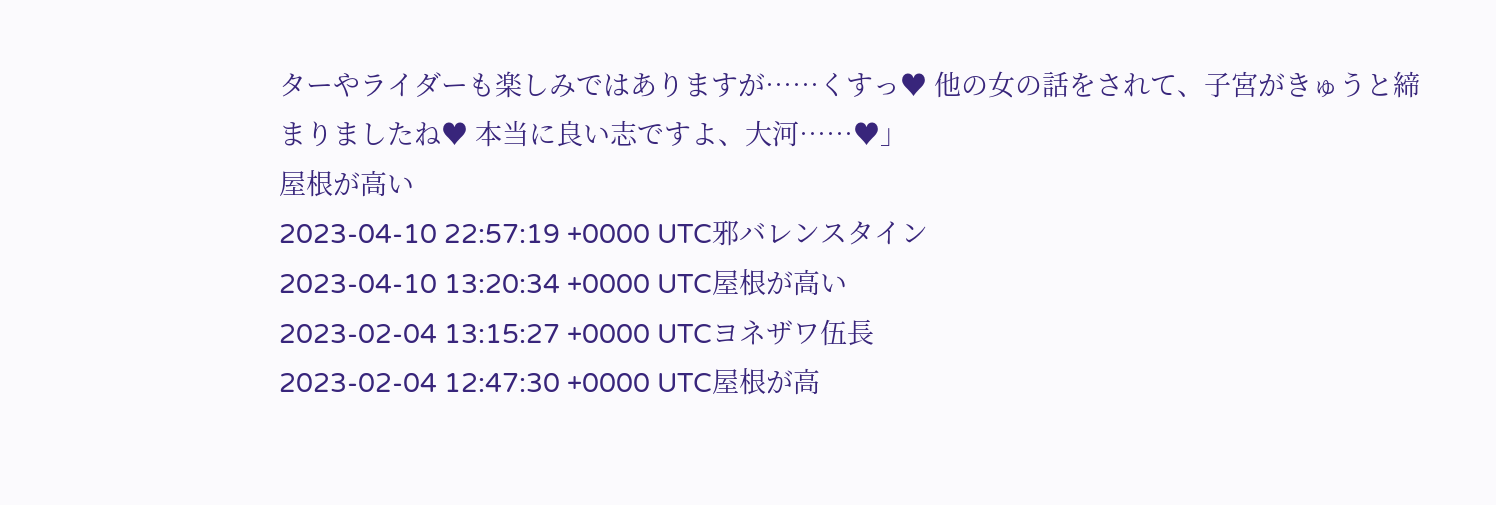ターやライダーも楽しみではありますが……くすっ♥ 他の女の話をされて、子宮がきゅうと締まりましたね♥ 本当に良い志ですよ、大河……♥」
屋根が高い
2023-04-10 22:57:19 +0000 UTC邪バレンスタイン
2023-04-10 13:20:34 +0000 UTC屋根が高い
2023-02-04 13:15:27 +0000 UTCヨネザワ伍長
2023-02-04 12:47:30 +0000 UTC屋根が高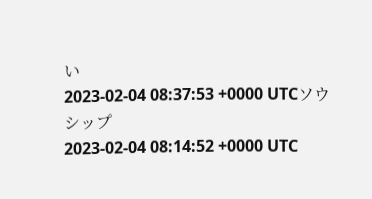い
2023-02-04 08:37:53 +0000 UTCソウシップ
2023-02-04 08:14:52 +0000 UTC